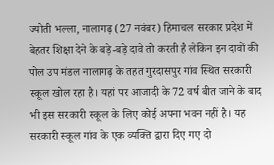ज्योती भल्ला, नालागढ़ (27 नवंबर) हिमाचल सरकार प्रदेश में बेहतर शिक्षा देने के बड़े-बड़े दावे तो करती है लेकिन इन दावों की पोल उप मंडल नालागढ़ के तहत गुरदासपुर गांव स्थित सरकारी स्कूल खोल रहा है। यहां पर आजादी के 72 वर्ष बीत जाने के बाद भी इस सरकारी स्कूल के लिए कोई अपना भवन नहीं है। यह सरकारी स्कूल गांव के एक व्यक्ति द्वारा दिए गए दो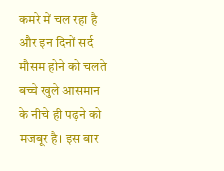कमरे में चल रहा है और इन दिनों सर्द मौसम होने को चलते बच्चे खुले आसमान के नीचे ही पढ़ने को मजबूर है। इस बार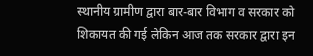स्थानीय ग्रामीण द्वारा बार-बार विभाग व सरकार को शिकायत की गई लेकिन आज तक सरकार द्वारा इन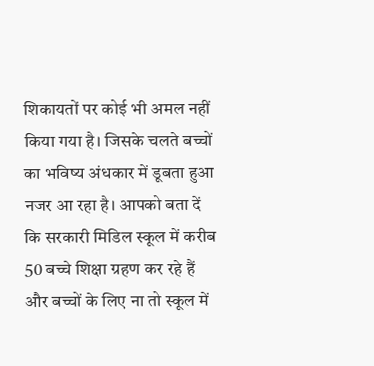शिकायतों पर कोई भी अमल नहीं किया गया है। जिसके चलते बच्चों का भविष्य अंधकार में डूबता हुआ नजर आ रहा है। आपको बता दें कि सरकारी मिडिल स्कूल में करीब 50 बच्चे शिक्षा ग्रहण कर रहे हैं और बच्चों के लिए ना तो स्कूल में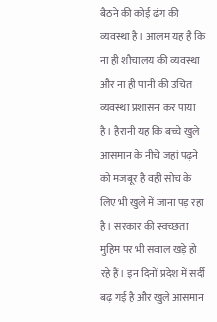बैठने की कोई ढंग की व्यवस्था है। आलम यह है कि ना ही शौचालय की व्यवस्था और ना ही पानी की उचित व्यवस्था प्रशासन कर पाया है। हैरानी यह कि बच्चे खुले आसमान के नीचे जहां पढ़ने को मजबूर है वही सोच के लिए भी खुले में जाना पड़ रहा है। सरकार की स्वच्छता मुहिम पर भी सवाल खड़े हो रहे हैं। इन दिनों प्रदेश में सर्दी बढ़ गई है और खुले आसमान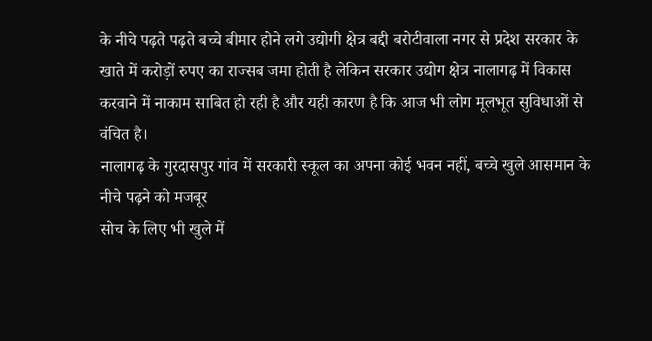के नीचे पढ़ते पढ़ते बच्चे बीमार होने लगे उद्योगी क्षेत्र बद्दी बरोटीवाला नगर से प्रदेश सरकार के खाते में करोड़ों रुपए का राज्सब जमा होती है लेकिन सरकार उद्योग क्षेत्र नालागढ़ में विकास करवाने में नाकाम साबित हो रही है और यही कारण है कि आज भी लोग मूलभूत सुविधाओं से वंचित है।
नालागढ़ के गुरदासपुर गांव में सरकारी स्कूल का अपना कोई भवन नहीं, बच्चे खुले आसमान के नीचे पढ़ने को मजबूर
सोच के लिए भी खुले में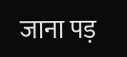जाना पड़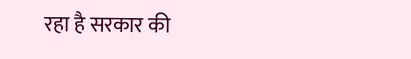रहा है सरकार की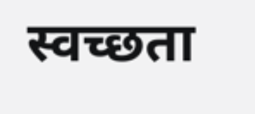स्वच्छता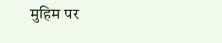मुहिम पर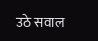उठे सवाल